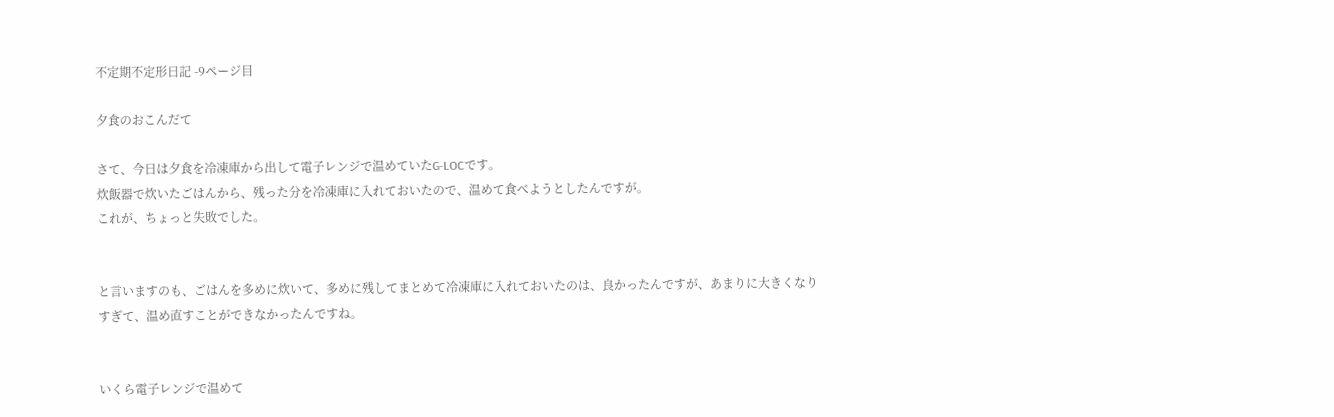不定期不定形日記 -9ページ目

夕食のおこんだて

さて、今日は夕食を冷凍庫から出して電子レンジで温めていたG-LOCです。
炊飯器で炊いたごはんから、残った分を冷凍庫に入れておいたので、温めて食べようとしたんですが。
これが、ちょっと失敗でした。


と言いますのも、ごはんを多めに炊いて、多めに残してまとめて冷凍庫に入れておいたのは、良かったんですが、あまりに大きくなりすぎて、温め直すことができなかったんですね。


いくら電子レンジで温めて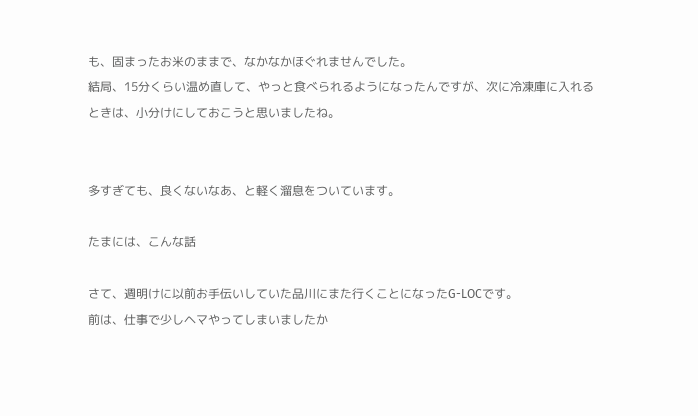も、固まったお米のままで、なかなかほぐれませんでした。
結局、15分くらい温め直して、やっと食べられるようになったんですが、次に冷凍庫に入れるときは、小分けにしておこうと思いましたね。


多すぎても、良くないなあ、と軽く溜息をついています。

たまには、こんな話

さて、週明けに以前お手伝いしていた品川にまた行くことになったG-LOCです。
前は、仕事で少しヘマやってしまいましたか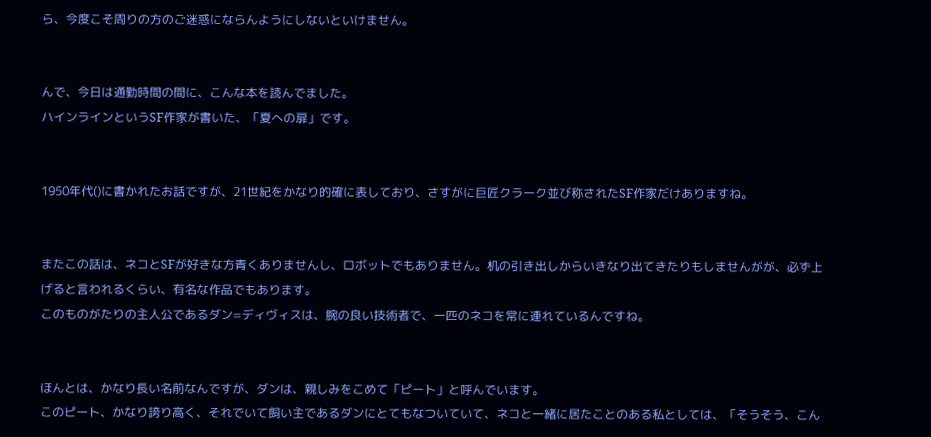ら、今度こそ周りの方のご迷惑にならんようにしないといけません。


んで、今日は通勤時間の間に、こんな本を読んでました。
ハインラインというSF作家が書いた、「夏への扉」です。


1950年代()に書かれたお話ですが、21世紀をかなり的確に表しており、さすがに巨匠クラーク並び称されたSF作家だけありますね。


またこの話は、ネコとSFが好きな方青くありませんし、ロボットでもありません。机の引き出しからいきなり出てきたりもしませんがが、必ず上げると言われるくらい、有名な作品でもあります。
このものがたりの主人公であるダン=ディヴィスは、腕の良い技術者で、一匹のネコを常に連れているんですね。


ほんとは、かなり長い名前なんですが、ダンは、親しみをこめて「ピート」と呼んでいます。
このピート、かなり誇り高く、それでいて飼い主であるダンにとてもなついていて、ネコと一緒に居たことのある私としては、「そうそう、こん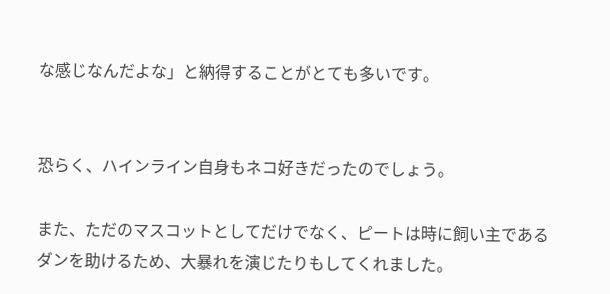な感じなんだよな」と納得することがとても多いです。


恐らく、ハインライン自身もネコ好きだったのでしょう。

また、ただのマスコットとしてだけでなく、ピートは時に飼い主であるダンを助けるため、大暴れを演じたりもしてくれました。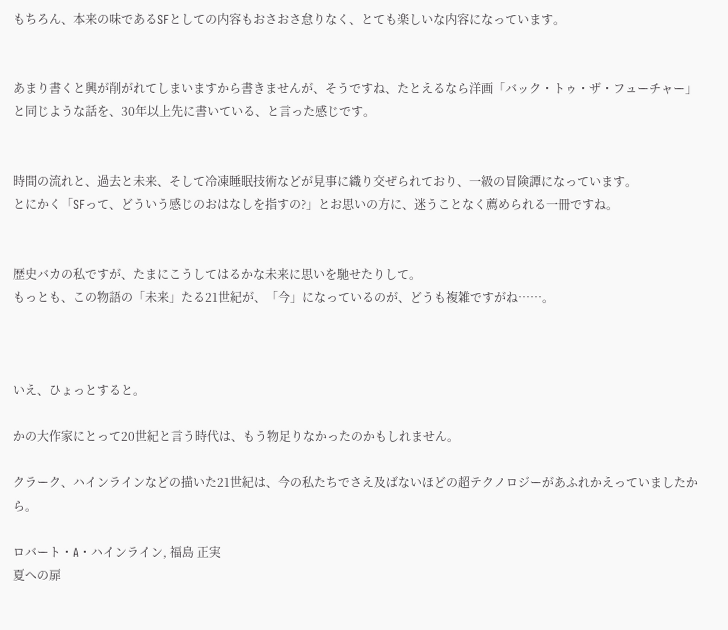もちろん、本来の味であるSFとしての内容もおさおさ怠りなく、とても楽しいな内容になっています。


あまり書くと興が削がれてしまいますから書きませんが、そうですね、たとえるなら洋画「バック・トゥ・ザ・フューチャー」と同じような話を、30年以上先に書いている、と言った感じです。


時間の流れと、過去と未来、そして冷凍睡眠技術などが見事に織り交ぜられており、一級の冒険譚になっています。
とにかく「SFって、どういう感じのおはなしを指すの?」とお思いの方に、迷うことなく薦められる一冊ですね。


歴史バカの私ですが、たまにこうしてはるかな未来に思いを馳せたりして。
もっとも、この物語の「未来」たる21世紀が、「今」になっているのが、どうも複雑ですがね……。



いえ、ひょっとすると。

かの大作家にとって20世紀と言う時代は、もう物足りなかったのかもしれません。

クラーク、ハインラインなどの描いた21世紀は、今の私たちでさえ及ばないほどの超テクノロジーがあふれかえっていましたから。

ロバート・A・ハインライン, 福島 正実
夏への扉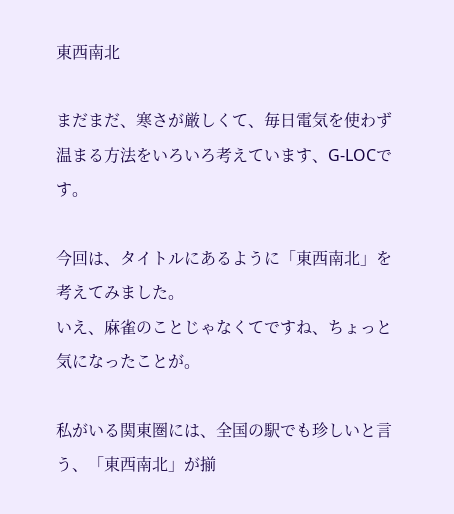東西南北

まだまだ、寒さが厳しくて、毎日電気を使わず温まる方法をいろいろ考えています、G-LOCです。

今回は、タイトルにあるように「東西南北」を考えてみました。
いえ、麻雀のことじゃなくてですね、ちょっと気になったことが。

私がいる関東圏には、全国の駅でも珍しいと言う、「東西南北」が揃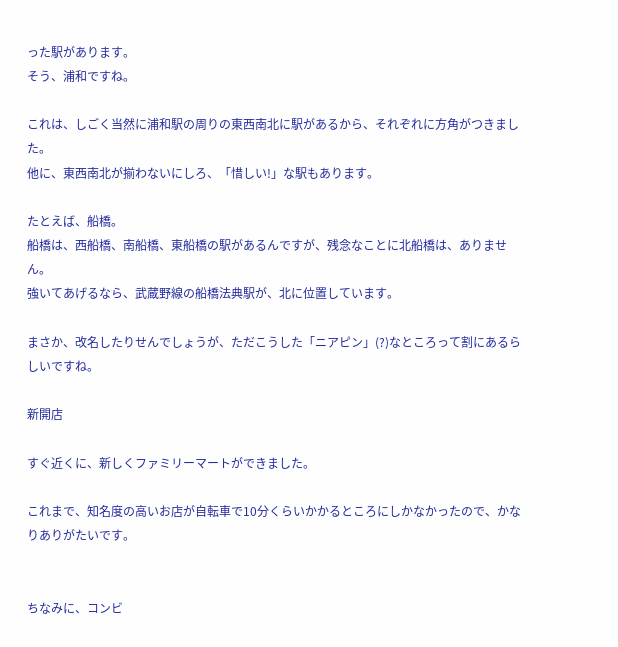った駅があります。
そう、浦和ですね。

これは、しごく当然に浦和駅の周りの東西南北に駅があるから、それぞれに方角がつきました。
他に、東西南北が揃わないにしろ、「惜しい!」な駅もあります。

たとえば、船橋。
船橋は、西船橋、南船橋、東船橋の駅があるんですが、残念なことに北船橋は、ありません。
強いてあげるなら、武蔵野線の船橋法典駅が、北に位置しています。

まさか、改名したりせんでしょうが、ただこうした「ニアピン」(?)なところって割にあるらしいですね。

新開店

すぐ近くに、新しくファミリーマートができました。

これまで、知名度の高いお店が自転車で10分くらいかかるところにしかなかったので、かなりありがたいです。


ちなみに、コンビ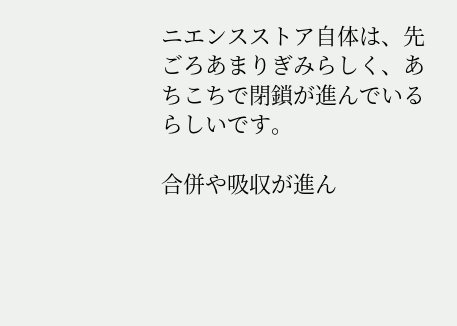ニエンスストア自体は、先ごろあまりぎみらしく、あちこちで閉鎖が進んでいるらしいです。

合併や吸収が進ん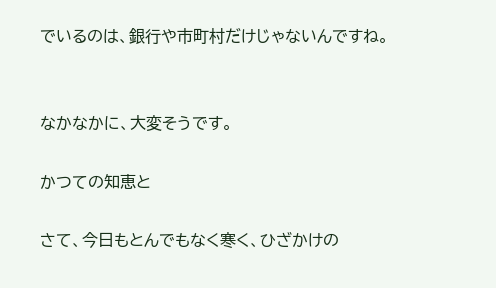でいるのは、銀行や市町村だけじゃないんですね。


なかなかに、大変そうです。

かつての知恵と

さて、今日もとんでもなく寒く、ひざかけの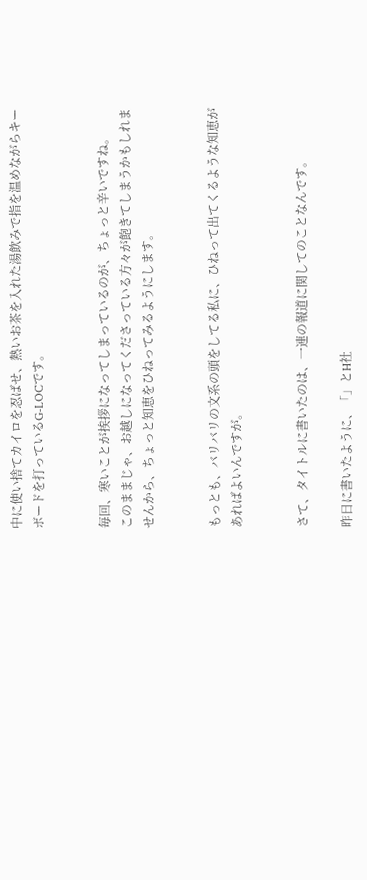中に使い捨てカイロを忍ばせ、熱いお茶を入れた湯飲みで指を温めながらキーボードを打っているG-LOCです。


毎回、寒いことが挨拶になってしまっているのが、ちょっと辛いですね。
このままじゃ、お越しになってくださっている方々が飽きてしまうかもしれませんから、ちょっと知恵をひねってみるようにします。


もっとも、バリバリの文系の頭をしてる私に、ひねって出てくるような知恵があればよいんですが。


さて、タイトルに書いたのは、一連の報道に関してのことなんです。

昨日に書いたように、「」とH社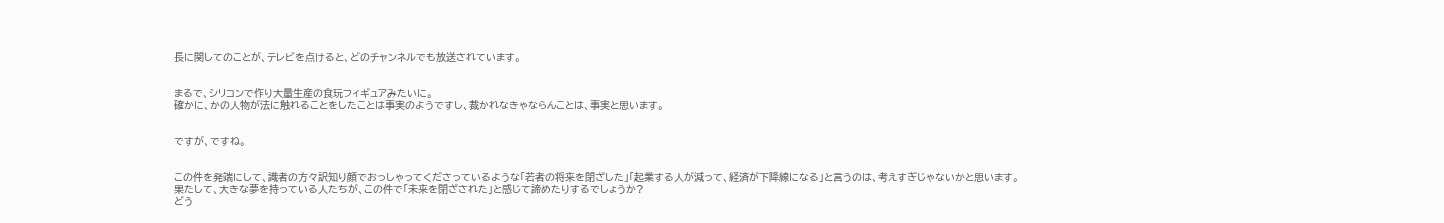長に関してのことが、テレビを点けると、どのチャンネルでも放送されています。


まるで、シリコンで作り大量生産の食玩フィギュアみたいに。
確かに、かの人物が法に触れることをしたことは事実のようですし、裁かれなきゃならんことは、事実と思います。


ですが、ですね。


この件を発端にして、識者の方々訳知り顔でおっしゃってくださっているような「若者の将来を閉ざした」「起業する人が減って、経済が下降線になる」と言うのは、考えすぎじゃないかと思います。
果たして、大きな夢を持っている人たちが、この件で「未来を閉ざされた」と感じて諦めたりするでしょうか?
どう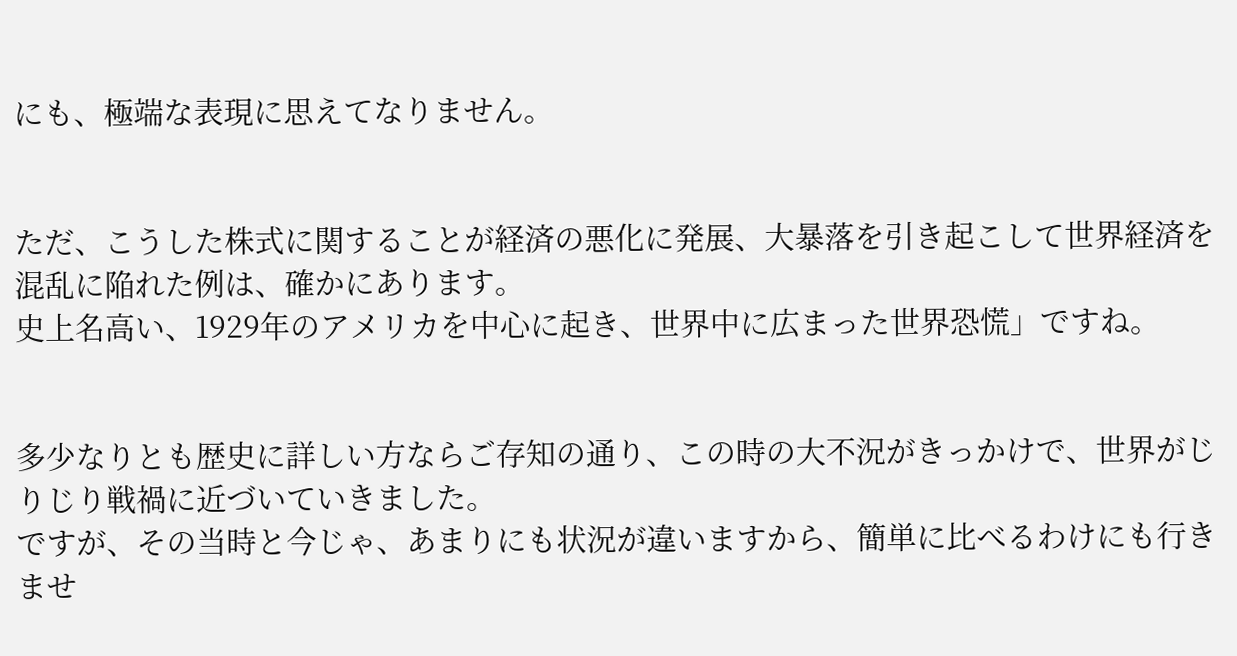にも、極端な表現に思えてなりません。


ただ、こうした株式に関することが経済の悪化に発展、大暴落を引き起こして世界経済を混乱に陥れた例は、確かにあります。
史上名高い、1929年のアメリカを中心に起き、世界中に広まった世界恐慌」ですね。


多少なりとも歴史に詳しい方ならご存知の通り、この時の大不況がきっかけで、世界がじりじり戦禍に近づいていきました。
ですが、その当時と今じゃ、あまりにも状況が違いますから、簡単に比べるわけにも行きませ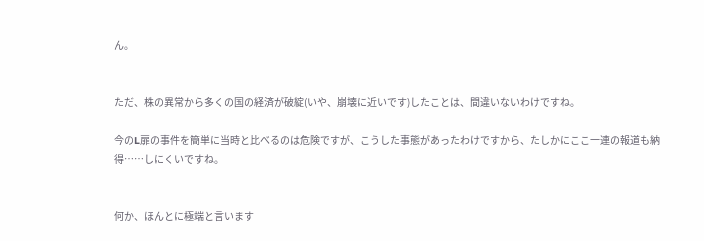ん。


ただ、株の異常から多くの国の経済が破綻(いや、崩壊に近いです)したことは、間違いないわけですね。

今のL扉の事件を簡単に当時と比べるのは危険ですが、こうした事態があったわけですから、たしかにここ一連の報道も納得……しにくいですね。


何か、ほんとに極端と言います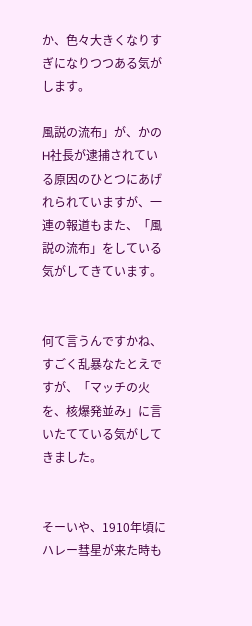か、色々大きくなりすぎになりつつある気がします。

風説の流布」が、かのH社長が逮捕されている原因のひとつにあげれられていますが、一連の報道もまた、「風説の流布」をしている気がしてきています。


何て言うんですかね、すごく乱暴なたとえですが、「マッチの火を、核爆発並み」に言いたてている気がしてきました。


そーいや、1910年頃にハレー彗星が来た時も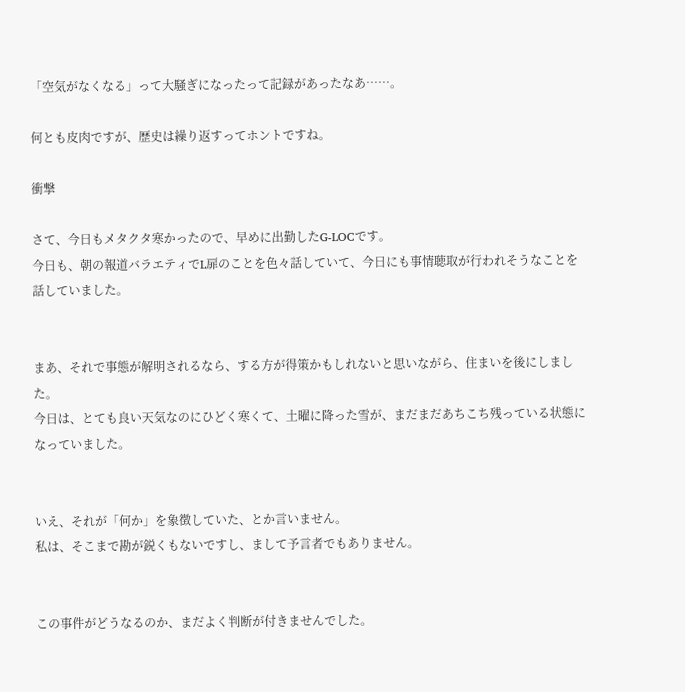「空気がなくなる」って大騒ぎになったって記録があったなあ……。

何とも皮肉ですが、歴史は繰り返すってホントですね。

衝撃

さて、今日もメタクタ寒かったので、早めに出勤したG-LOCです。
今日も、朝の報道バラエティでL扉のことを色々話していて、今日にも事情聴取が行われそうなことを話していました。


まあ、それで事態が解明されるなら、する方が得策かもしれないと思いながら、住まいを後にしました。
今日は、とても良い天気なのにひどく寒くて、土曜に降った雪が、まだまだあちこち残っている状態になっていました。


いえ、それが「何か」を象徴していた、とか言いません。
私は、そこまで勘が鋭くもないですし、まして予言者でもありません。


この事件がどうなるのか、まだよく判断が付きませんでした。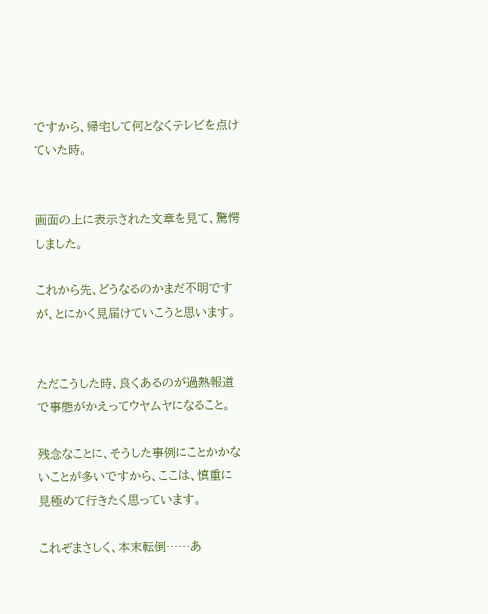ですから、帰宅して何となくテレビを点けていた時。


画面の上に表示された文章を見て、驚愕しました。

これから先、どうなるのかまだ不明ですが、とにかく見届けていこうと思います。


ただこうした時、良くあるのが過熱報道で事態がかえってウヤムヤになること。

残念なことに、そうした事例にことかかないことが多いですから、ここは、慎重に見極めて行きたく思っています。

これぞまさしく、本末転倒……あ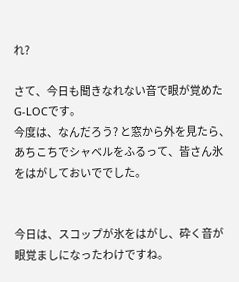れ?

さて、今日も聞きなれない音で眼が覚めたG-LOCです。
今度は、なんだろう? と窓から外を見たら、あちこちでシャベルをふるって、皆さん氷をはがしておいででした。


今日は、スコップが氷をはがし、砕く音が眼覚ましになったわけですね。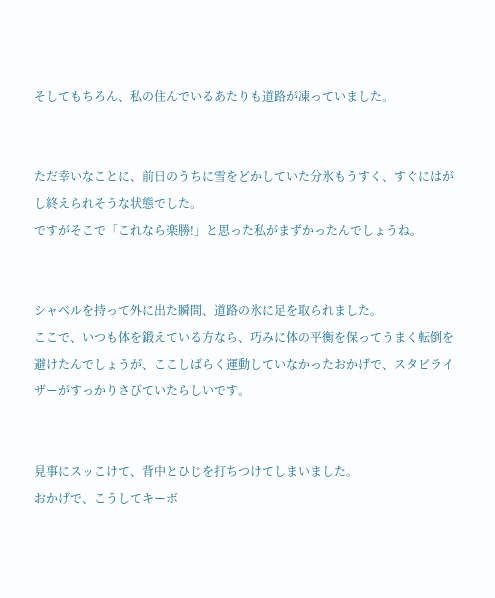そしてもちろん、私の住んでいるあたりも道路が凍っていました。


ただ幸いなことに、前日のうちに雪をどかしていた分氷もうすく、すぐにはがし終えられそうな状態でした。
ですがそこで「これなら楽勝!」と思った私がまずかったんでしょうね。


シャベルを持って外に出た瞬間、道路の氷に足を取られました。
ここで、いつも体を鍛えている方なら、巧みに体の平衡を保ってうまく転倒を避けたんでしょうが、ここしばらく運動していなかったおかげで、スタビライザーがすっかりさびていたらしいです。


見事にスッこけて、背中とひじを打ちつけてしまいました。
おかげで、こうしてキーボ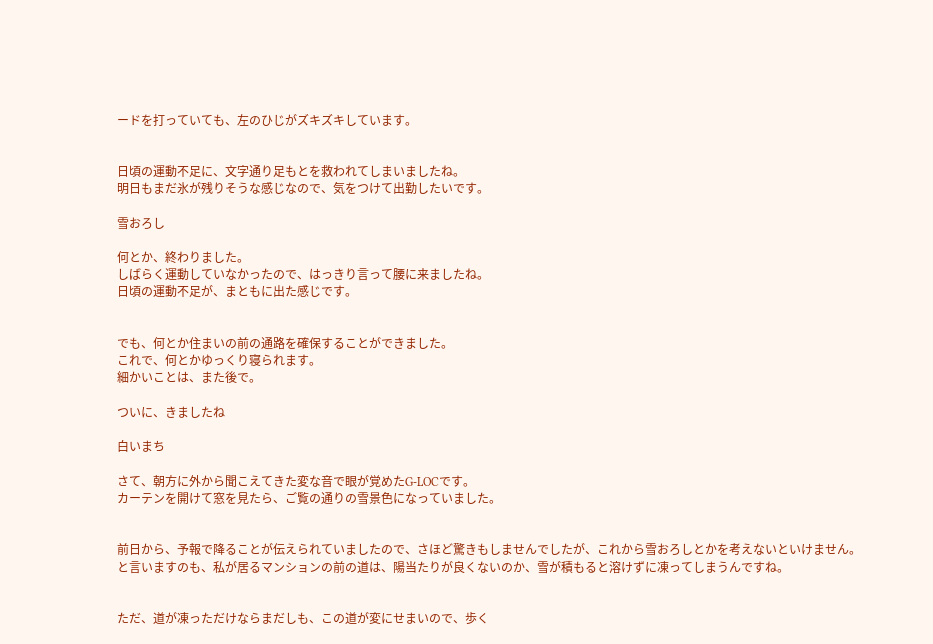ードを打っていても、左のひじがズキズキしています。


日頃の運動不足に、文字通り足もとを救われてしまいましたね。
明日もまだ氷が残りそうな感じなので、気をつけて出勤したいです。

雪おろし

何とか、終わりました。
しばらく運動していなかったので、はっきり言って腰に来ましたね。
日頃の運動不足が、まともに出た感じです。


でも、何とか住まいの前の通路を確保することができました。
これで、何とかゆっくり寝られます。
細かいことは、また後で。

ついに、きましたね

白いまち

さて、朝方に外から聞こえてきた変な音で眼が覚めたG-LOCです。
カーテンを開けて窓を見たら、ご覧の通りの雪景色になっていました。


前日から、予報で降ることが伝えられていましたので、さほど驚きもしませんでしたが、これから雪おろしとかを考えないといけません。
と言いますのも、私が居るマンションの前の道は、陽当たりが良くないのか、雪が積もると溶けずに凍ってしまうんですね。


ただ、道が凍っただけならまだしも、この道が変にせまいので、歩く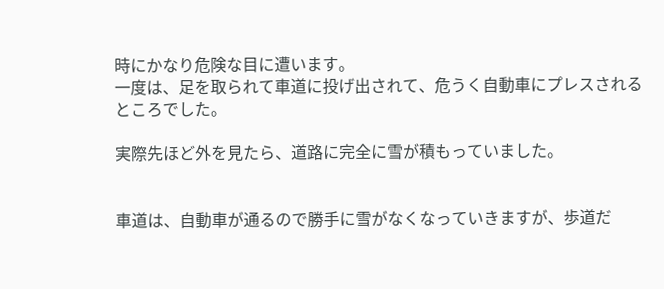時にかなり危険な目に遭います。
一度は、足を取られて車道に投げ出されて、危うく自動車にプレスされるところでした。

実際先ほど外を見たら、道路に完全に雪が積もっていました。


車道は、自動車が通るので勝手に雪がなくなっていきますが、歩道だ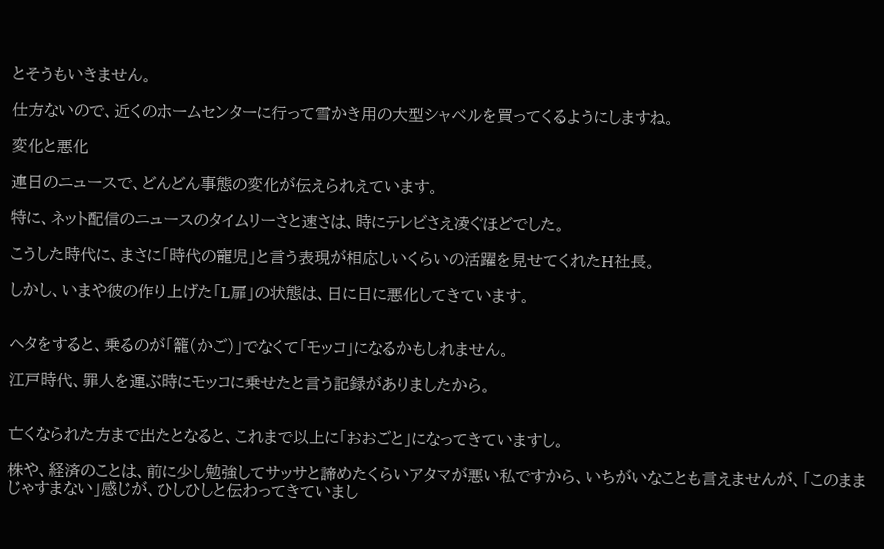とそうもいきません。

仕方ないので、近くのホームセンターに行って雪かき用の大型シャベルを買ってくるようにしますね。

変化と悪化

連日のニュースで、どんどん事態の変化が伝えられえています。

特に、ネット配信のニュースのタイムリーさと速さは、時にテレビさえ凌ぐほどでした。

こうした時代に、まさに「時代の寵児」と言う表現が相応しいくらいの活躍を見せてくれたH社長。

しかし、いまや彼の作り上げた「L扉」の状態は、日に日に悪化してきています。


ヘタをすると、乗るのが「籠(かご)」でなくて「モッコ」になるかもしれません。

江戸時代、罪人を運ぶ時にモッコに乗せたと言う記録がありましたから。


亡くなられた方まで出たとなると、これまで以上に「おおごと」になってきていますし。

株や、経済のことは、前に少し勉強してサッサと諦めたくらいアタマが悪い私ですから、いちがいなことも言えませんが、「このままじゃすまない」感じが、ひしひしと伝わってきていまし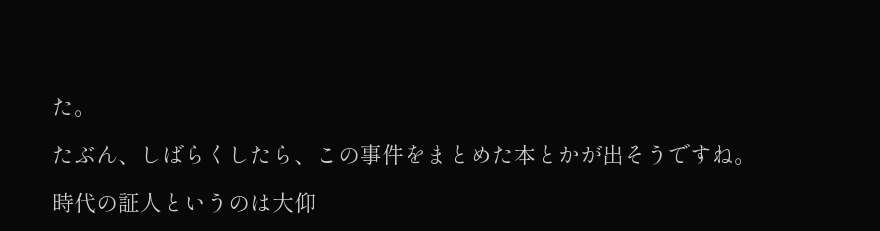た。

たぶん、しばらくしたら、この事件をまとめた本とかが出そうですね。

時代の証人というのは大仰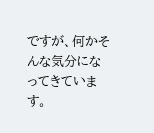ですが、何かそんな気分になってきています。